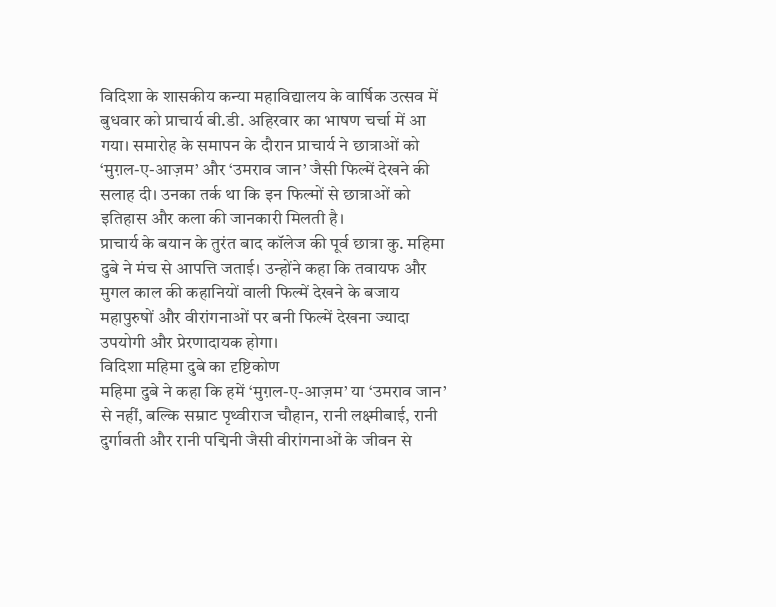विदिशा के शासकीय कन्या महाविद्यालय के वार्षिक उत्सव में बुधवार को प्राचार्य बी.डी. अहिरवार का भाषण चर्चा में आ गया। समारोह के समापन के दौरान प्राचार्य ने छात्राओं को ‘मुग़ल-ए-आज़म’ और ‘उमराव जान’ जैसी फिल्में देखने की सलाह दी। उनका तर्क था कि इन फिल्मों से छात्राओं को इतिहास और कला की जानकारी मिलती है।
प्राचार्य के बयान के तुरंत बाद कॉलेज की पूर्व छात्रा कु. महिमा दुबे ने मंच से आपत्ति जताई। उन्होंने कहा कि तवायफ और मुगल काल की कहानियों वाली फिल्में देखने के बजाय महापुरुषों और वीरांगनाओं पर बनी फिल्में देखना ज्यादा उपयोगी और प्रेरणादायक होगा।
विदिशा महिमा दुबे का दृष्टिकोण
महिमा दुबे ने कहा कि हमें ‘मुग़ल-ए-आज़म’ या ‘उमराव जान’ से नहीं, बल्कि सम्राट पृथ्वीराज चौहान, रानी लक्ष्मीबाई, रानी दुर्गावती और रानी पद्मिनी जैसी वीरांगनाओं के जीवन से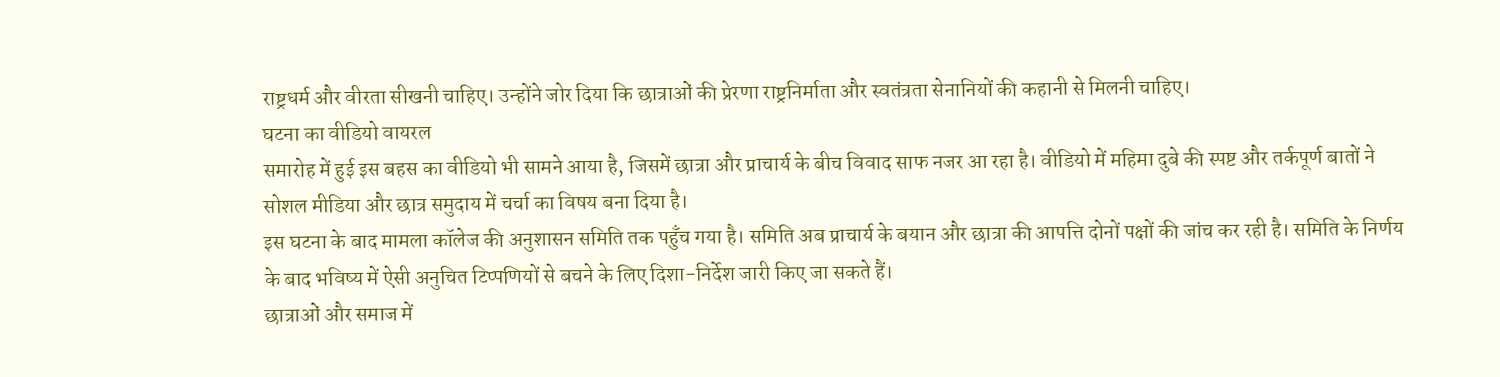राष्ट्रधर्म और वीरता सीखनी चाहिए। उन्होंने जोर दिया कि छात्राओं की प्रेरणा राष्ट्रनिर्माता और स्वतंत्रता सेनानियों की कहानी से मिलनी चाहिए।
घटना का वीडियो वायरल
समारोह में हुई इस बहस का वीडियो भी सामने आया है, जिसमें छात्रा और प्राचार्य के बीच विवाद साफ नजर आ रहा है। वीडियो में महिमा दुबे की स्पष्ट और तर्कपूर्ण बातों ने सोशल मीडिया और छात्र समुदाय में चर्चा का विषय बना दिया है।
इस घटना के बाद मामला कॉलेज की अनुशासन समिति तक पहुँच गया है। समिति अब प्राचार्य के बयान और छात्रा की आपत्ति दोनों पक्षों की जांच कर रही है। समिति के निर्णय के बाद भविष्य में ऐसी अनुचित टिप्पणियों से बचने के लिए दिशा-निर्देश जारी किए जा सकते हैं।
छात्राओं और समाज में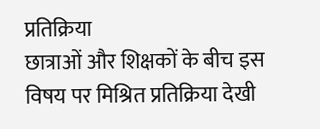प्रतिक्रिया
छात्राओं और शिक्षकों के बीच इस विषय पर मिश्रित प्रतिक्रिया देखी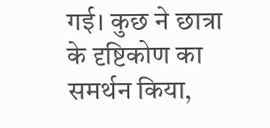गई। कुछ ने छात्रा के दृष्टिकोण का समर्थन किया,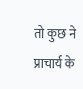तो कुछ ने प्राचार्य के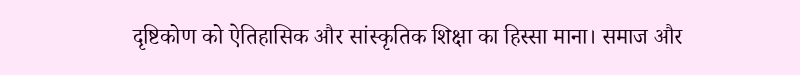दृष्टिकोण को ऐतिहासिक और सांस्कृतिक शिक्षा का हिस्सा माना। समाज और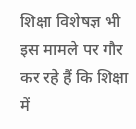शिक्षा विशेषज्ञ भी इस मामले पर गौर कर रहे हैं कि शिक्षा में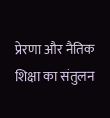प्रेरणा और नैतिक शिक्षा का संतुलन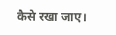कैसे रखा जाए।